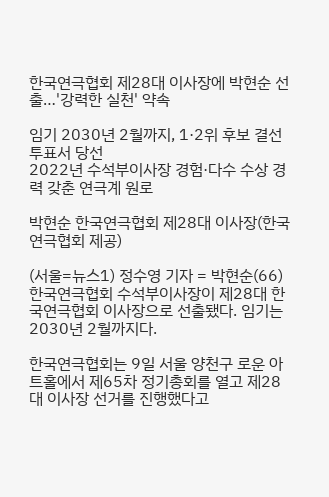한국연극협회 제28대 이사장에 박현순 선출…'강력한 실천' 약속

임기 2030년 2월까지, 1·2위 후보 결선투표서 당선
2022년 수석부이사장 경험·다수 수상 경력 갖춘 연극계 원로

박현순 한국연극협회 제28대 이사장(한국연극협회 제공)

(서울=뉴스1) 정수영 기자 = 박현순(66) 한국연극협회 수석부이사장이 제28대 한국연극협회 이사장으로 선출됐다. 임기는 2030년 2월까지다.

한국연극협회는 9일 서울 양천구 로운 아트홀에서 제65차 정기총회를 열고 제28대 이사장 선거를 진행했다고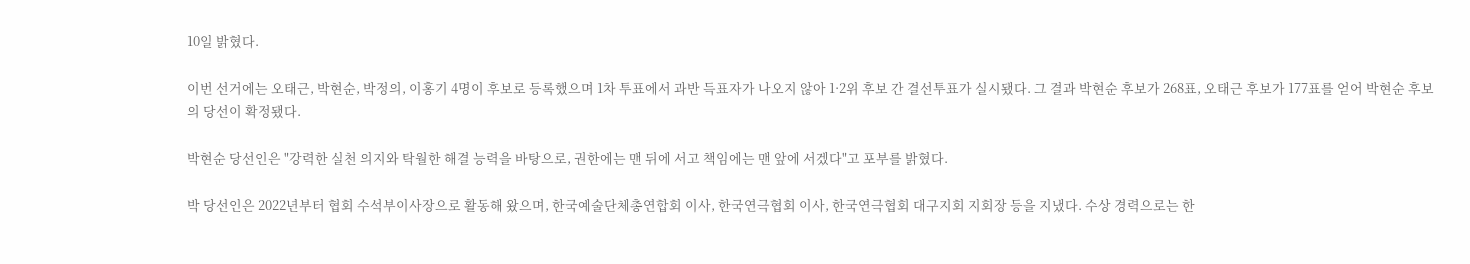10일 밝혔다.

이번 선거에는 오태근, 박현순, 박정의, 이홍기 4명이 후보로 등록했으며 1차 투표에서 과반 득표자가 나오지 않아 1·2위 후보 간 결선투표가 실시됐다. 그 결과 박현순 후보가 268표, 오태근 후보가 177표를 얻어 박현순 후보의 당선이 확정됐다.

박현순 당선인은 "강력한 실천 의지와 탁월한 해결 능력을 바탕으로, 권한에는 맨 뒤에 서고 책임에는 맨 앞에 서겠다"고 포부를 밝혔다.

박 당선인은 2022년부터 협회 수석부이사장으로 활동해 왔으며, 한국예술단체총연합회 이사, 한국연극협회 이사, 한국연극협회 대구지회 지회장 등을 지냈다. 수상 경력으로는 한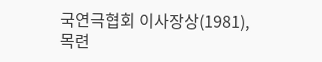국연극협회 이사장상(1981), 목련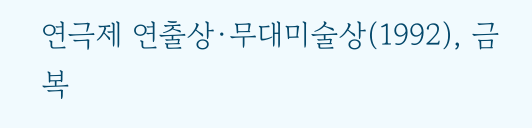연극제 연출상·무대미술상(1992), 금복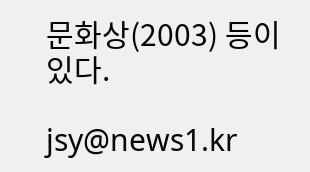문화상(2003) 등이 있다.

jsy@news1.kr